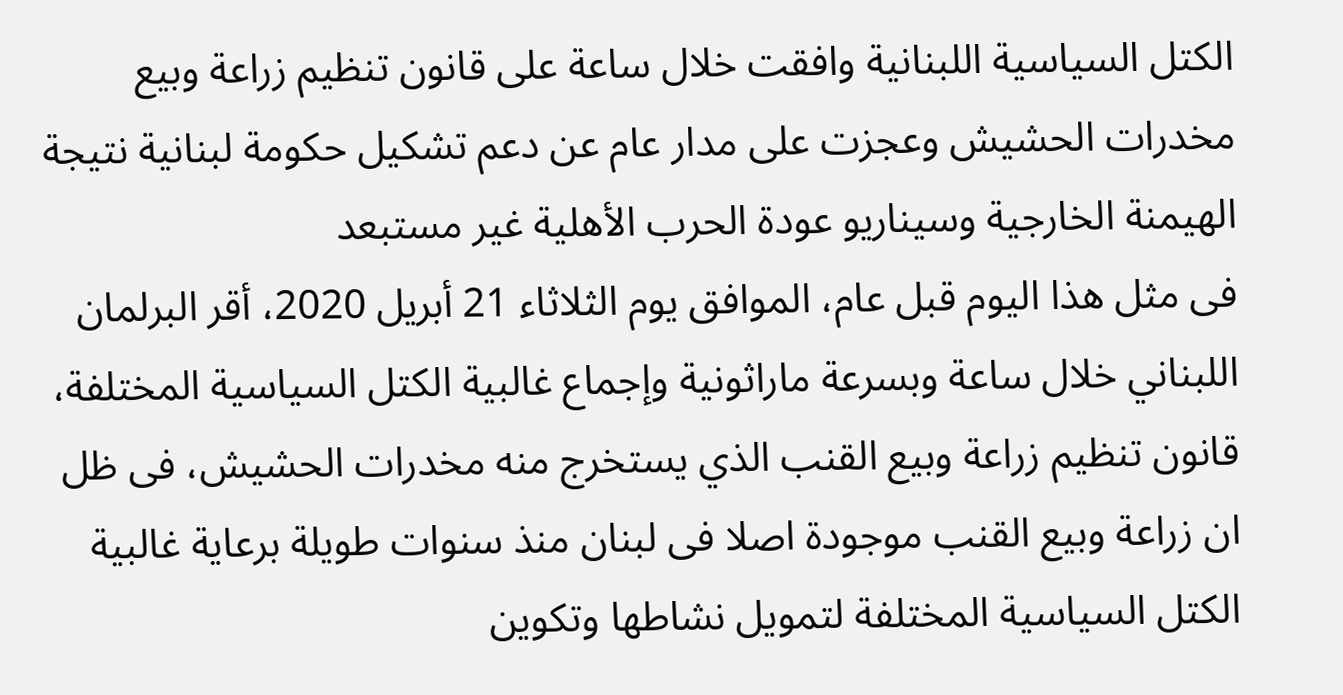الكتل السياسية اللبنانية وافقت خلال ساعة على قانون تنظيم زراعة وبيع مخدرات الحشيش وعجزت على مدار عام عن دعم تشكيل حكومة لبنانية نتيجة الهيمنة الخارجية وسيناريو عودة الحرب الأهلية غير مستبعد
فى مثل هذا اليوم قبل عام، الموافق يوم الثلاثاء 21 أبريل 2020، أقر البرلمان اللبناني خلال ساعة وبسرعة ماراثونية وإجماع غالبية الكتل السياسية المختلفة، قانون تنظيم زراعة وبيع القنب الذي يستخرج منه مخدرات الحشيش، فى ظل ان زراعة وبيع القنب موجودة اصلا فى لبنان منذ سنوات طويلة برعاية غالبية الكتل السياسية المختلفة لتمويل نشاطها وتكوين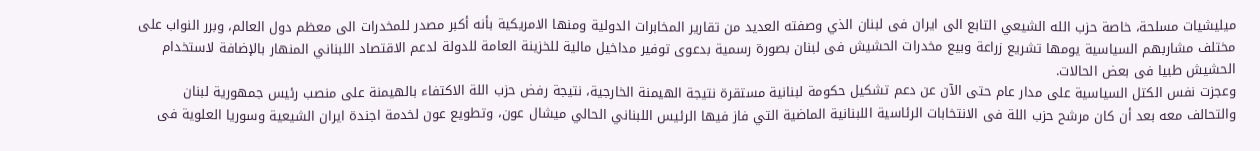ميليشيات مسلحة، خاصة حزب الله الشيعي التابع الى ايران فى لبنان الذي وصفته العديد من تقارير المخابرات الدولية ومنها الامريكية بأنه أكبر مصدر للمخدرات الى معظم دول العالم، وبرر النواب على مختلف مشاربهم السياسية يومها تشريع زراعة وبيع مخدرات الحشيش فى لبنان بصورة رسمية بدعوى توفير مداخيل مالية للخزينة العامة للدولة لدعم الاقتصاد اللبناني المنهار بالإضافة لاستخدام الحشيش طبيا فى بعض الحالات.
وعجزت نفس الكتل السياسية على مدار عام حتى الآن عن دعم تشكيل حكومة لبنانية مستقرة نتيجة الهيمنة الخارجية، نتيجة رفض حزب اللة الاكتفاء بالهيمنة على منصب رئيس جمهورية لبنان والتحالف معه بعد أن كان مرشح حزب اللة فى الانتخابات الرئاسية اللبنانية الماضية التي فاز فيها الرئيس اللبناني الحالي ميشال عون، وتطويع عون لخدمة اجندة ايران الشيعية وسوريا العلوية فى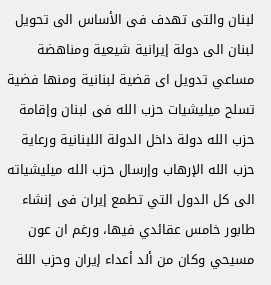لبنان والتى تهدف فى الأساس الى تحويل لبنان الى دولة إيرانية شيعية ومناهضة مساعي تدويل اى قضية لبنانية ومنها فضية تسلح ميليشيات حزب الله فى لبنان وإقامة حزب الله دولة داخل الدولة اللبنانية ورعاية حزب الله الإرهاب وإرسال حزب الله ميليشياته الى كل الدول التي تطمع إيران فى إنشاء طابور خامس عقائدي فيها، ورغم ان عون مسيحي وكان من ألد أعداء إيران وحزب اللة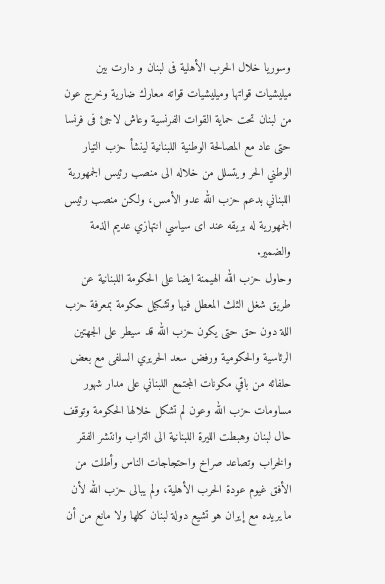وسوريا خلال الحرب الأهلية فى لبنان و دارت بين ميليشيات قواتها وميليشيات قواته معارك ضارية وخرج عون من لبنان تحت حماية القوات الفرنسية وعاش لاجئ فى فرنسا حتى عاد مع المصالحة الوطنية اللبنانية لينشأ حزب التيار الوطني الحر ويتسلل من خلاله الى منصب رئيس الجمهورية اللبناني بدعم حزب الله عدو الأمس، ولكن منصب رئيس الجمهورية له بريقه عند اى سياسي انتهازي عديم الذمة والضمير.
وحاول حزب الله الهيمنة ايضا على الحكومة اللبنانية عن طريق شغل الثلث المعطل فيها وتشكيل حكومة بمعرفة حزب اللة دون حق حتى يكون حزب الله قد سيطر على الجهتين الرئاسية والحكومية ورفض سعد الحريري السلفى مع بعض حلفائه من باقي مكونات المجتمع اللبناني على مدار شهور مساومات حزب الله وعون لم تشكل خلالها الحكومة وتوقف حال لبنان وهبطت الليرة اللبنانية الى التراب وانتشر الفقر والخراب وتصاعد صراخ واحتجاجات الناس وأطلت من الأفق غيوم عودة الحرب الأهلية، ولم يبالى حزب الله لأن ما يريده مع إيران هو تشيع دولة لبنان كلها ولا مانع من أن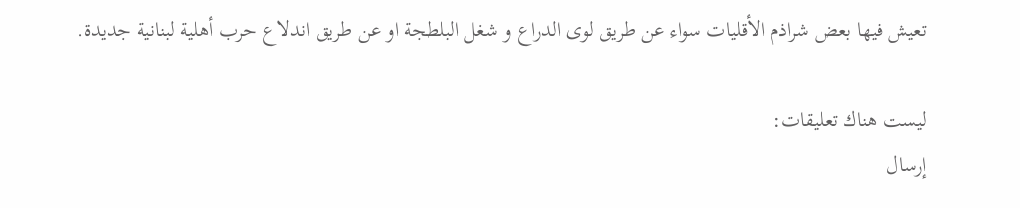تعيش فيها بعض شراذم الأقليات سواء عن طريق لوى الدراع و شغل البلطجة او عن طريق اندلاع حرب أهلية لبنانية جديدة.

ليست هناك تعليقات:
إرسال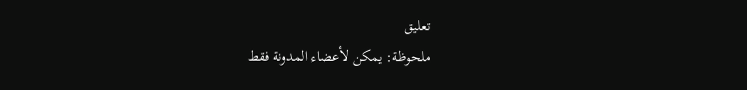تعليق
ملحوظة: يمكن لأعضاء المدونة فقط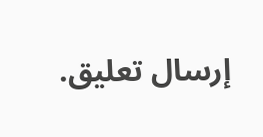إرسال تعليق.